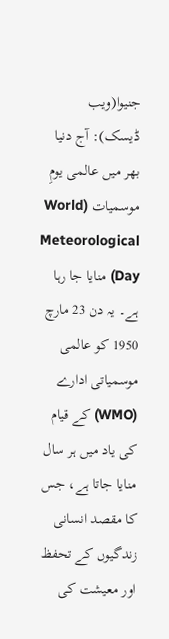جنیوا(ویب ڈیسک): آج دنیا بھر میں عالمی یومِ موسمیات (World Meteorological Day) منایا جا رہا ہے۔ یہ دن 23 مارچ 1950 کو عالمی موسمیاتی ادارے (WMO) کے قیام کی یاد میں ہر سال منایا جاتا ہے، جس کا مقصد انسانی زندگیوں کے تحفظ اور معیشت کی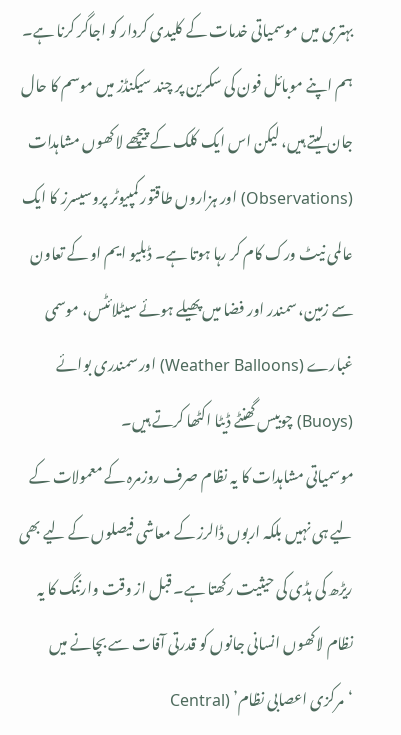بہتری میں موسمیاتی خدمات کے کلیدی کردار کو اجاگر کرنا ہے۔
ہم اپنے موبائل فون کی سکرین پر چند سیکنڈز میں موسم کا حال جان لیتے ہیں، لیکن اس ایک کلک کے پیچھے لاکھوں مشاہدات (Observations) اور ہزاروں طاقتور کمپیوٹر پروسیسرز کا ایک عالمی نیٹ ورک کام کر رہا ہوتا ہے۔ ڈبلیو ایم او کے تعاون سے زمین، سمندر اور فضا میں پھیلے ہوئے سیٹلائٹس، موسمی غبارے (Weather Balloons) اور سمندری بوائے (Buoys) چوبیس گھنٹے ڈیٹا اکٹھا کرتے ہیں۔
موسمیاتی مشاہدات کا یہ نظام صرف روزمرہ کے معمولات کے لیے ہی نہیں بلکہ اربوں ڈالرز کے معاشی فیصلوں کے لیے بھی ریڑھ کی ہڈی کی حیثیت رکھتا ہے۔ قبل از وقت وارننگ کا یہ نظام لاکھوں انسانی جانوں کو قدرتی آفات سے بچانے میں ‘مرکزی اعصابی نظام’ (Central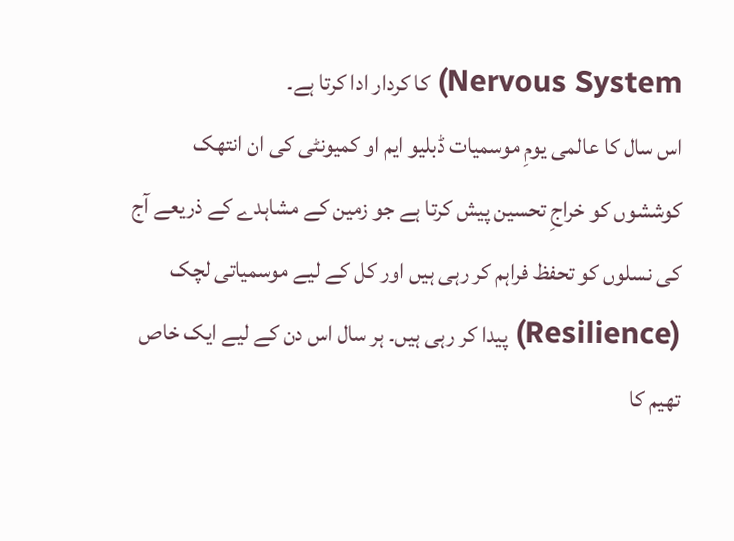Nervous System) کا کردار ادا کرتا ہے۔
اس سال کا عالمی یومِ موسمیات ڈبلیو ایم او کمیونٹی کی ان انتھک کوششوں کو خراجِ تحسین پیش کرتا ہے جو زمین کے مشاہدے کے ذریعے آج کی نسلوں کو تحفظ فراہم کر رہی ہیں اور کل کے لیے موسمیاتی لچک (Resilience) پیدا کر رہی ہیں۔ ہر سال اس دن کے لیے ایک خاص تھیم کا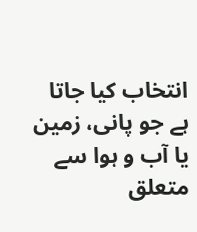انتخاب کیا جاتا ہے جو پانی، زمین یا آب و ہوا سے متعلق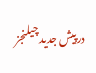درپیش جدید چیلنجز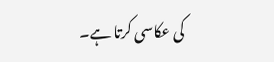کی عکاسی کرتا ہے۔